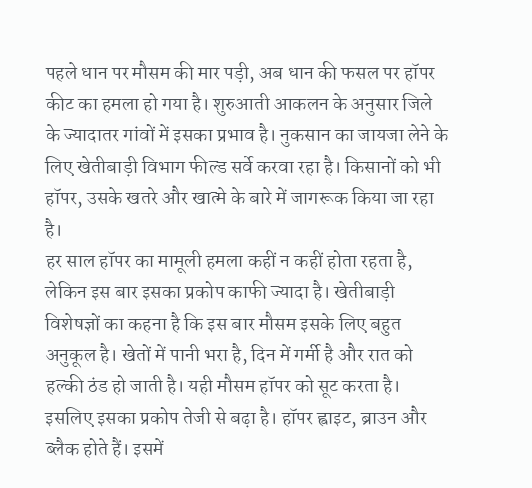पहले धान पर मौसम की मार पड़ी, अब धान की फसल पर हॉपर कीट का हमला हो गया है। शुरुआती आकलन के अनुसार जिले के ज्यादातर गांवों में इसका प्रभाव है। नुकसान का जायजा लेने के लिए खेतीबाड़ी विभाग फील्ड सर्वे करवा रहा है। किसानों को भी हॉपर, उसके खतरे और खात्मे के बारे में जागरूक किया जा रहा है।
हर साल हॉपर का मामूली हमला कहीं न कहीं होता रहता है, लेकिन इस बार इसका प्रकोप काफी ज्यादा है। खेतीबाड़ी विशेषज्ञों का कहना है कि इस बार मौसम इसके लिए बहुत अनुकूल है। खेतों में पानी भरा है, दिन में गर्मी है और रात को हल्की ठंड हो जाती है। यही मौसम हॉपर को सूट करता है। इसलिए इसका प्रकोप तेजी से बढ़ा है। हॉपर ह्वाइट, ब्राउन और ब्लैक होते हैं। इसमें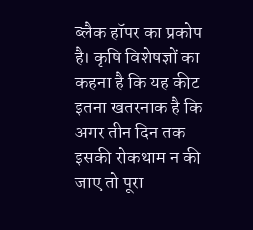ब्लैक हॉपर का प्रकोप है। कृषि विशेषज्ञों का कहना है कि यह कीट इतना खतरनाक है कि अगर तीन दिन तक इसकी रोकथाम न की जाए तो पूरा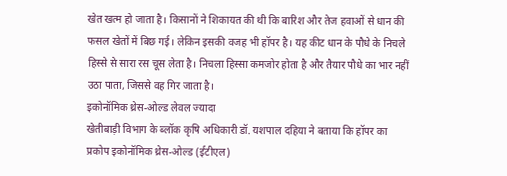खेत खत्म हो जाता है। किसानों ने शिकायत की थी कि बारिश और तेज हवाओं से धान की फसल खेतों में बिछ गई। लेकिन इसकी वजह भी हॉपर है। यह कीट धान के पौधे के निचले हिस्से से सारा रस चूस लेता है। निचला हिस्सा कमजोर होता है और तैयार पौधे का भार नहीं उठा पाता, जिससे वह गिर जाता है।
इकोनॉमिक थ्रेस-ओल्ड लेवल ज्यादा
खेतीबाड़ी विभाग के ब्लॉक कृषि अधिकारी डॉ. यशपाल दहिया ने बताया कि हॉपर का प्रकोप इकोनॉमिक थ्रेस-ओल्ड (ईटीएल)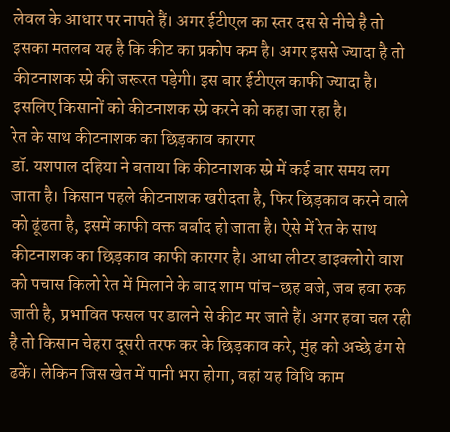लेवल के आधार पर नापते हैं। अगर ईटीएल का स्तर दस से नीचे है तो इसका मतलब यह है कि कीट का प्रकोप कम है। अगर इससे ज्यादा है तो कीटनाशक स्प्रे की जरूरत पड़ेगी। इस बार ईटीएल काफी ज्यादा है। इसलिए किसानों को कीटनाशक स्प्रे करने को कहा जा रहा है।
रेत के साथ कीटनाशक का छिड़काव कारगर
डॉ. यशपाल दहिया ने बताया कि कीटनाशक स्प्रे में कई बार समय लग जाता है। किसान पहले कीटनाशक खरीदता है, फिर छिड़काव करने वाले को ढूंढता है, इसमें काफी वक्त बर्बाद हो जाता है। ऐसे में रेत के साथ कीटनाशक का छिड़काव काफी कारगर है। आधा लीटर डाइक्लोरो वाश को पचास किलो रेत में मिलाने के बाद शाम पांच-छह बजे, जब हवा रुक जाती है, प्रभावित फसल पर डालने से कीट मर जाते हैं। अगर हवा चल रही है तो किसान चेहरा दूसरी तरफ कर के छिड़काव करे, मुंह को अच्छे ढंग से ढकें। लेकिन जिस खेत में पानी भरा होगा, वहां यह विधि काम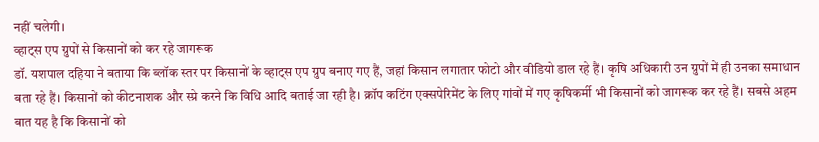नहीं चलेगी।
व्हाट्स एप ग्रुपों से किसानों को कर रहे जागरूक
डॉ. यशपाल दहिया ने बताया कि ब्लॉक स्तर पर किसानों के व्हाट्स एप ग्रुप बनाए गए हैं, जहां किसान लगातार फोटो और वीडियो डाल रहे हैं। कृषि अधिकारी उन ग्रुपों में ही उनका समाधान बता रहे हैं। किसानों को कीटनाशक और स्प्रे करने कि विधि आदि बताई जा रही है। क्रॉप कटिंग एक्सपेरिमेंट के लिए गांवों में गए कृषिकर्मी भी किसानों को जागरूक कर रहे हैं। सबसे अहम बात यह है कि किसानों को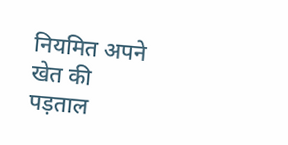नियमित अपने खेत की पड़ताल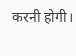करनी होगी।